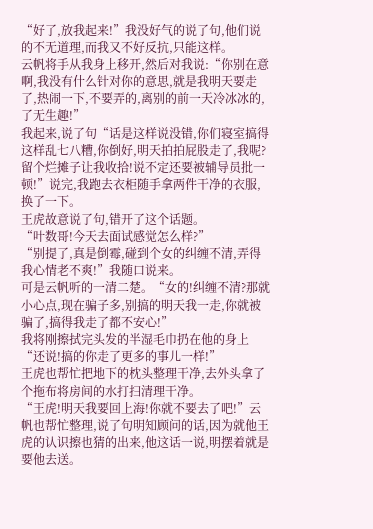“好了,放我起来!”我没好气的说了句,他们说的不无道理,而我又不好反抗,只能这样。
云帆将手从我身上移开,然后对我说:“你别在意啊,我没有什么针对你的意思,就是我明天要走了,热闹一下,不要弄的,离别的前一天冷冰冰的,了无生趣!”
我起来,说了句“话是这样说没错,你们寝室搞得这样乱七八糟,你倒好,明天拍拍屁股走了,我呢?留个烂摊子让我收拾!说不定还要被辅导员批一顿!”说完,我跑去衣柜随手拿两件干净的衣服,换了一下。
王虎故意说了句,错开了这个话题。
“叶数哥!今天去面试感觉怎么样?”
“别提了,真是倒霉,碰到个女的纠缠不清,弄得我心情老不爽!”我随口说来。
可是云帆听的一清二楚。“女的!纠缠不清?那就小心点,现在骗子多,别搞的明天我一走,你就被骗了,搞得我走了都不安心!”
我将刚擦拭完头发的半湿毛巾扔在他的身上“还说!搞的你走了更多的事儿一样!”
王虎也帮忙把地下的枕头整理干净,去外头拿了个拖布将房间的水打扫清理干净。
“王虎!明天我要回上海!你就不要去了吧!”云帆也帮忙整理,说了句明知顾问的话,因为就他王虎的认识擦也猜的出来,他这话一说,明摆着就是要他去送。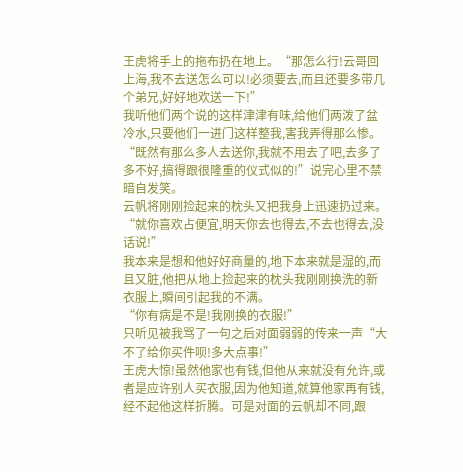王虎将手上的拖布扔在地上。“那怎么行!云哥回上海,我不去送怎么可以!必须要去,而且还要多带几个弟兄,好好地欢送一下!”
我听他们两个说的这样津津有味,给他们两泼了盆冷水,只要他们一进门这样整我,害我弄得那么惨。
“既然有那么多人去送你,我就不用去了吧,去多了多不好,搞得跟很隆重的仪式似的!”说完心里不禁暗自发笑。
云帆将刚刚捡起来的枕头又把我身上迅速扔过来。“就你喜欢占便宜,明天你去也得去,不去也得去,没话说!”
我本来是想和他好好商量的,地下本来就是湿的,而且又脏,他把从地上捡起来的枕头我刚刚换洗的新衣服上,瞬间引起我的不满。
“你有病是不是!我刚换的衣服!”
只听见被我骂了一句之后对面弱弱的传来一声“大不了给你买件呗!多大点事!”
王虎大惊!虽然他家也有钱,但他从来就没有允许,或者是应许别人买衣服,因为他知道,就算他家再有钱,经不起他这样折腾。可是对面的云帆却不同,跟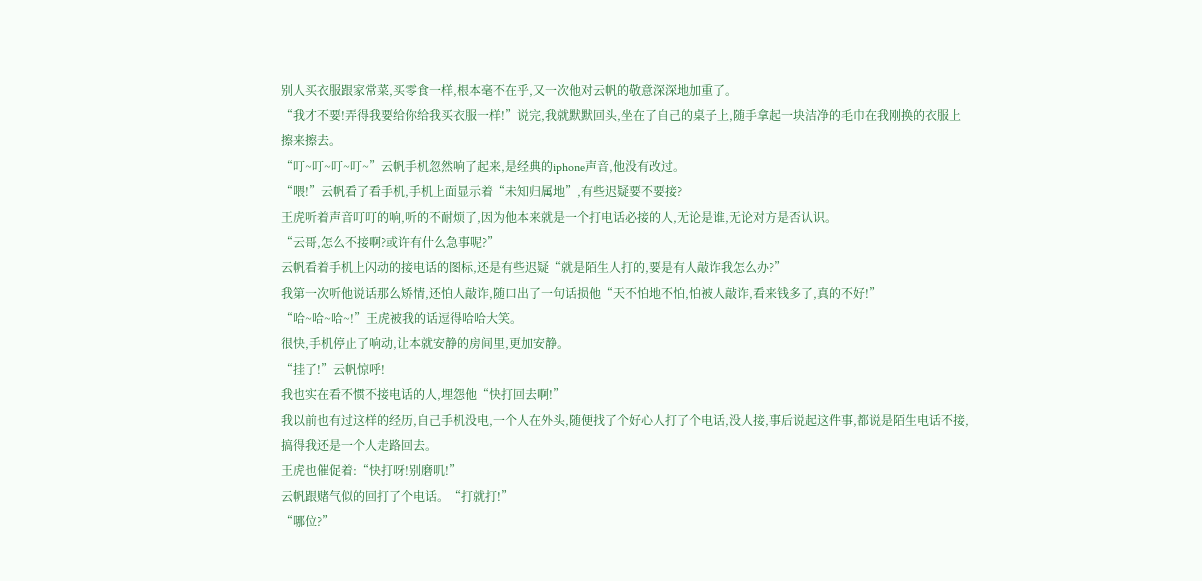别人买衣服跟家常菜,买零食一样,根本毫不在乎,又一次他对云帆的敬意深深地加重了。
“我才不要!弄得我要给你给我买衣服一样!”说完,我就默默回头,坐在了自己的桌子上,随手拿起一块洁净的毛巾在我刚换的衣服上擦来擦去。
“叮~叮~叮~叮~”云帆手机忽然响了起来,是经典的iphone声音,他没有改过。
“喂!”云帆看了看手机,手机上面显示着“未知归属地”,有些迟疑要不要接?
王虎听着声音叮叮的响,听的不耐烦了,因为他本来就是一个打电话必接的人,无论是谁,无论对方是否认识。
“云哥,怎么不接啊?或许有什么急事呢?”
云帆看着手机上闪动的接电话的图标,还是有些迟疑“就是陌生人打的,要是有人敲诈我怎么办?”
我第一次听他说话那么矫情,还怕人敲诈,随口出了一句话损他“天不怕地不怕,怕被人敲诈,看来钱多了,真的不好!”
“哈~哈~哈~!”王虎被我的话逗得哈哈大笑。
很快,手机停止了响动,让本就安静的房间里,更加安静。
“挂了!”云帆惊呼!
我也实在看不惯不接电话的人,埋怨他“快打回去啊!”
我以前也有过这样的经历,自己手机没电,一个人在外头,随便找了个好心人打了个电话,没人接,事后说起这件事,都说是陌生电话不接,搞得我还是一个人走路回去。
王虎也催促着:“快打呀!别磨叽!”
云帆跟赌气似的回打了个电话。“打就打!”
“哪位?”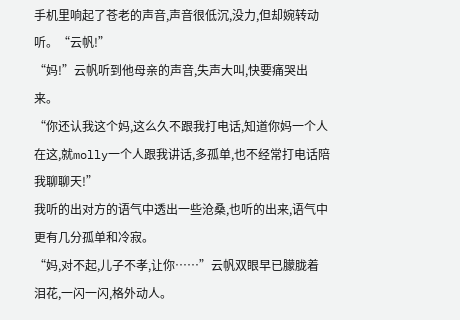手机里响起了苍老的声音,声音很低沉,没力,但却婉转动听。“云帆!”
“妈!”云帆听到他母亲的声音,失声大叫,快要痛哭出来。
“你还认我这个妈,这么久不跟我打电话,知道你妈一个人在这,就molly一个人跟我讲话,多孤单,也不经常打电话陪我聊聊天!”
我听的出对方的语气中透出一些沧桑,也听的出来,语气中更有几分孤单和冷寂。
“妈,对不起,儿子不孝,让你……”云帆双眼早已朦胧着泪花,一闪一闪,格外动人。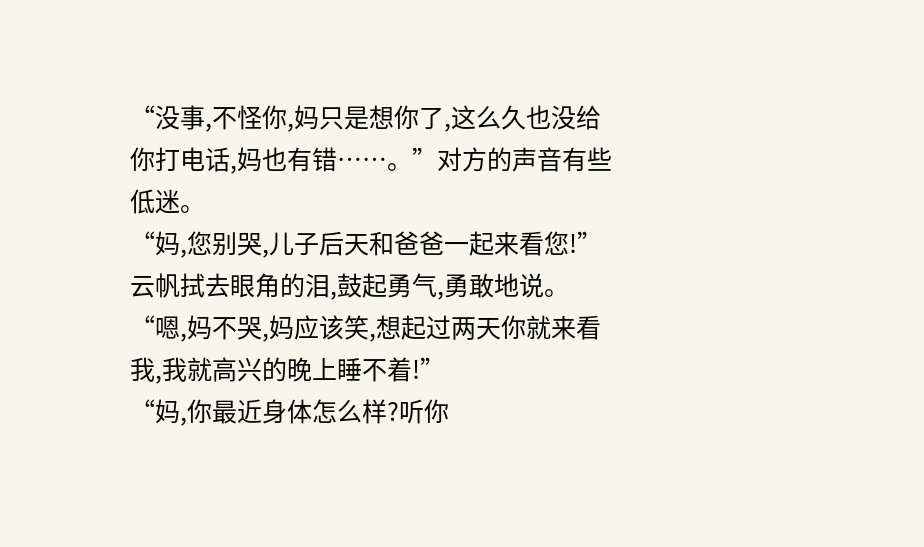“没事,不怪你,妈只是想你了,这么久也没给你打电话,妈也有错……。”对方的声音有些低迷。
“妈,您别哭,儿子后天和爸爸一起来看您!”云帆拭去眼角的泪,鼓起勇气,勇敢地说。
“嗯,妈不哭,妈应该笑,想起过两天你就来看我,我就高兴的晚上睡不着!”
“妈,你最近身体怎么样?听你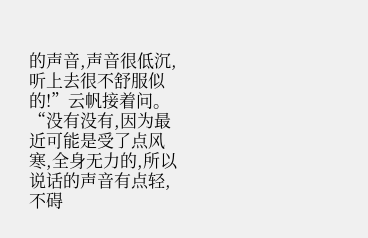的声音,声音很低沉,听上去很不舒服似的!”云帆接着问。
“没有没有,因为最近可能是受了点风寒,全身无力的,所以说话的声音有点轻,不碍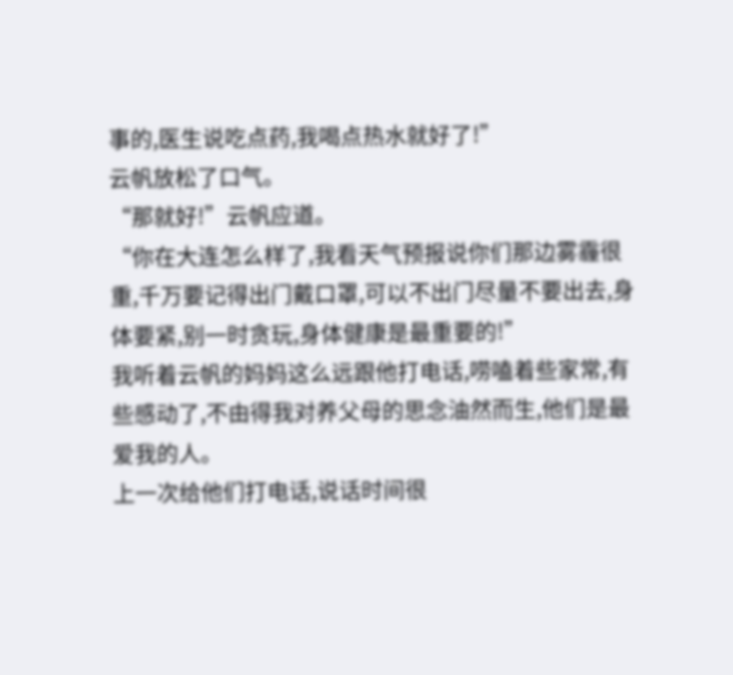事的,医生说吃点药,我喝点热水就好了!”
云帆放松了口气。
“那就好!”云帆应道。
“你在大连怎么样了,我看天气预报说你们那边雾霾很重,千万要记得出门戴口罩,可以不出门尽量不要出去,身体要紧,别一时贪玩,身体健康是最重要的!”
我听着云帆的妈妈这么远跟他打电话,唠嗑着些家常,有些感动了,不由得我对养父母的思念油然而生,他们是最爱我的人。
上一次给他们打电话,说话时间很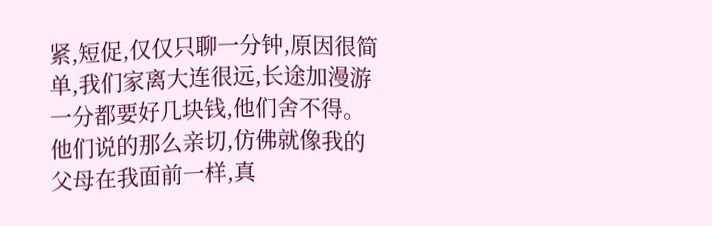紧,短促,仅仅只聊一分钟,原因很简单,我们家离大连很远,长途加漫游一分都要好几块钱,他们舍不得。
他们说的那么亲切,仿佛就像我的父母在我面前一样,真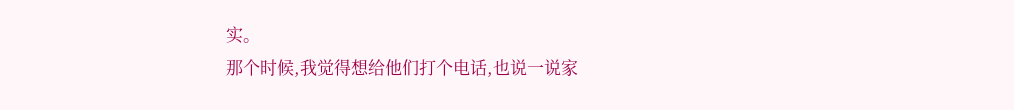实。
那个时候,我觉得想给他们打个电话,也说一说家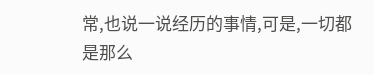常,也说一说经历的事情,可是,一切都是那么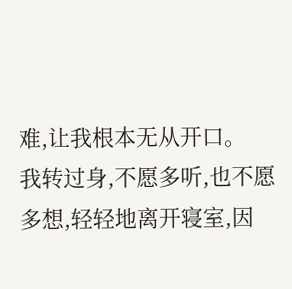难,让我根本无从开口。
我转过身,不愿多听,也不愿多想,轻轻地离开寝室,因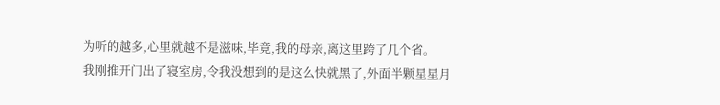为听的越多,心里就越不是滋味,毕竟,我的母亲,离这里跨了几个省。
我刚推开门出了寝室房,令我没想到的是这么快就黑了,外面半颗星星月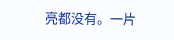亮都没有。一片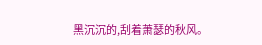黑沉沉的,刮着萧瑟的秋风。